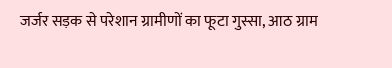जर्जर सड़क से परेशान ग्रामीणों का फूटा गुस्सा, आठ ग्राम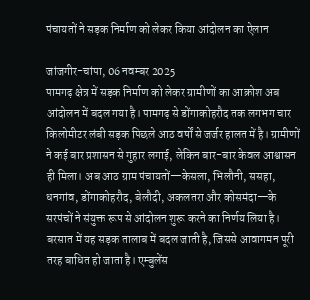पंचायतों ने सड़क निर्माण को लेकर किया आंदोलन का ऐलान

जांजगीर-चांपा, 06 नवम्बर 2025
पामगढ़ क्षेत्र में सड़क निर्माण को लेकर ग्रामीणों का आक्रोश अब आंदोलन में बदल गया है। पामगढ़ से डोंगाकोहरौद तक लगभग चार किलोमीटर लंबी सड़क पिछले आठ वर्षों से जर्जर हालत में है। ग्रामीणों ने कई बार प्रशासन से गुहार लगाई, लेकिन बार-बार केवल आश्वासन ही मिला। अब आठ ग्राम पंचायतों—केसला, भिलौनी, ससहा, धनगांव, डोंगाकोहरौद, बेलौदी, अकलतरा और कोसमंदा—के सरपंचों ने संयुक्त रूप से आंदोलन शुरू करने का निर्णय लिया है।
बरसात में यह सड़क तालाब में बदल जाती है, जिससे आवागमन पूरी तरह बाधित हो जाता है। एम्बुलेंस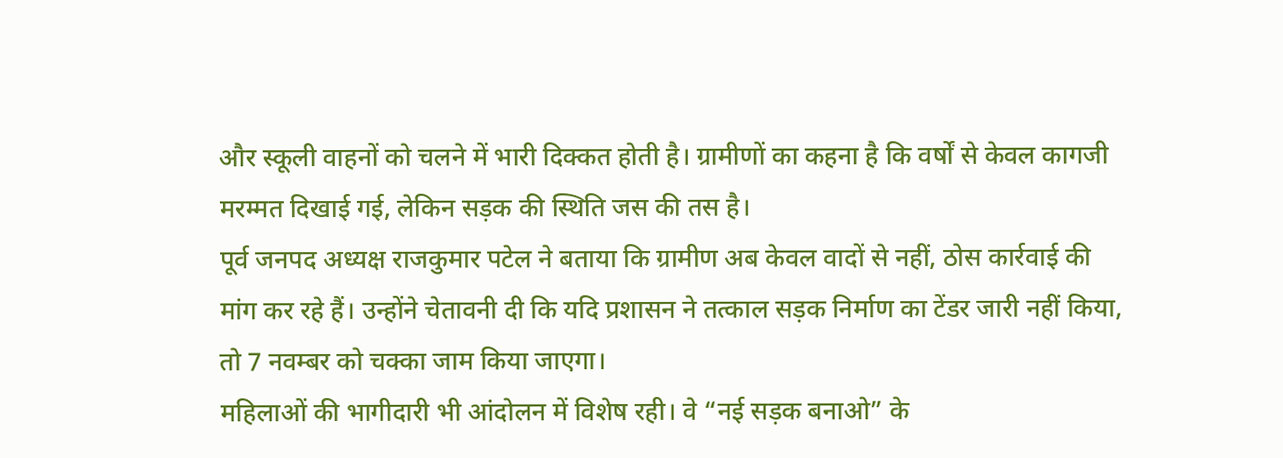और स्कूली वाहनों को चलने में भारी दिक्कत होती है। ग्रामीणों का कहना है कि वर्षों से केवल कागजी मरम्मत दिखाई गई, लेकिन सड़क की स्थिति जस की तस है।
पूर्व जनपद अध्यक्ष राजकुमार पटेल ने बताया कि ग्रामीण अब केवल वादों से नहीं, ठोस कार्रवाई की मांग कर रहे हैं। उन्होंने चेतावनी दी कि यदि प्रशासन ने तत्काल सड़क निर्माण का टेंडर जारी नहीं किया, तो 7 नवम्बर को चक्का जाम किया जाएगा।
महिलाओं की भागीदारी भी आंदोलन में विशेष रही। वे “नई सड़क बनाओ” के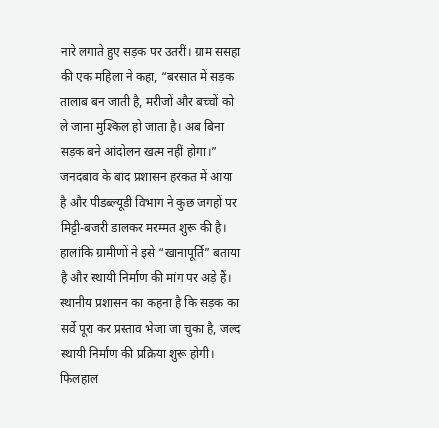नारे लगाते हुए सड़क पर उतरीं। ग्राम ससहा की एक महिला ने कहा, “बरसात में सड़क तालाब बन जाती है, मरीजों और बच्चों को ले जाना मुश्किल हो जाता है। अब बिना सड़क बने आंदोलन खत्म नहीं होगा।”
जनदबाव के बाद प्रशासन हरकत में आया है और पीडब्ल्यूडी विभाग ने कुछ जगहों पर मिट्टी-बजरी डालकर मरम्मत शुरू की है। हालांकि ग्रामीणों ने इसे “खानापूर्ति” बताया है और स्थायी निर्माण की मांग पर अड़े हैं।
स्थानीय प्रशासन का कहना है कि सड़क का सर्वे पूरा कर प्रस्ताव भेजा जा चुका है, जल्द स्थायी निर्माण की प्रक्रिया शुरू होगी।
फिलहाल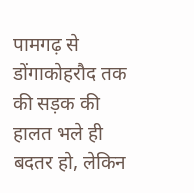पामगढ़ से डोंगाकोहरौद तक की सड़क की हालत भले ही बदतर हो, लेकिन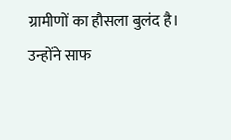ग्रामीणों का हौसला बुलंद है। उन्होंने साफ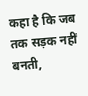कहा है कि जब तक सड़क नहीं बनती,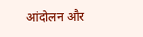आंदोलन और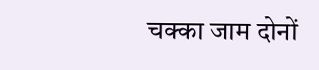चक्का जाम दोनों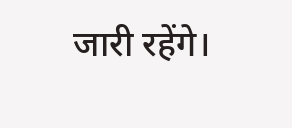जारी रहेंगे।